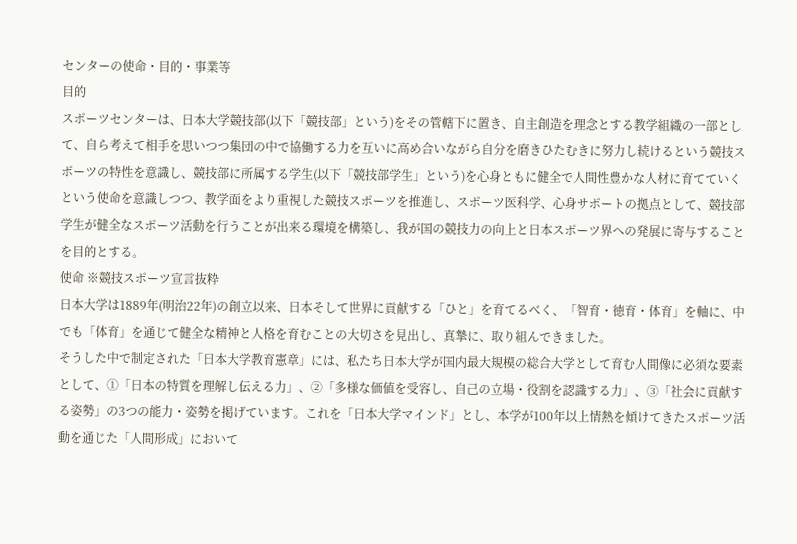センターの使命・目的・事業等
目的
スポーツセンターは、日本大学競技部(以下「競技部」という)をその管轄下に置き、自主創造を理念とする教学組織の一部として、自ら考えて相手を思いつつ集団の中で協働する力を互いに高め合いながら自分を磨きひたむきに努力し続けるという競技スポーツの特性を意識し、競技部に所属する学生(以下「競技部学生」という)を心身ともに健全で人間性豊かな人材に育てていくという使命を意識しつつ、教学面をより重視した競技スポーツを推進し、スポーツ医科学、心身サポートの拠点として、競技部学生が健全なスポーツ活動を行うことが出来る環境を構築し、我が国の競技力の向上と日本スポーツ界への発展に寄与することを目的とする。
使命 ※競技スポーツ宣言抜粋
日本大学は1889年(明治22年)の創立以来、日本そして世界に貢献する「ひと」を育てるべく、「智育・徳育・体育」を軸に、中でも「体育」を通じて健全な精神と人格を育むことの大切さを見出し、真摯に、取り組んできました。
そうした中で制定された「日本大学教育憲章」には、私たち日本大学が国内最大規模の総合大学として育む人間像に必須な要素として、①「日本の特質を理解し伝える力」、②「多様な価値を受容し、自己の立場・役割を認識する力」、③「社会に貢献する姿勢」の3つの能力・姿勢を掲げています。これを「日本大学マインド」とし、本学が100年以上情熱を傾けてきたスポーツ活動を通じた「人間形成」において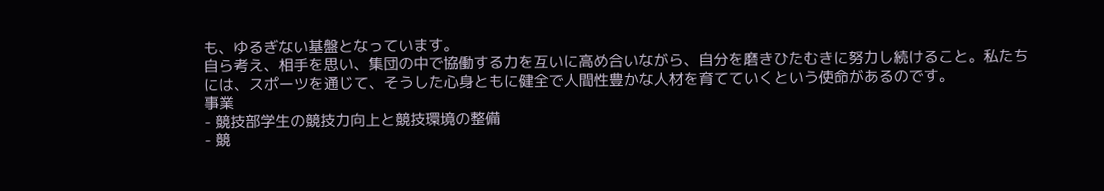も、ゆるぎない基盤となっています。
自ら考え、相手を思い、集団の中で協働する力を互いに高め合いながら、自分を磨きひたむきに努力し続けること。私たちには、スポーツを通じて、そうした心身ともに健全で人間性豊かな人材を育てていくという使命があるのです。
事業
- 競技部学生の競技力向上と競技環境の整備
- 競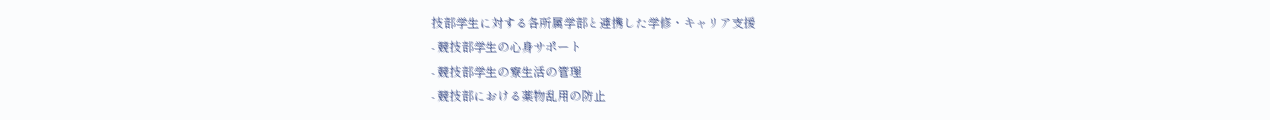技部学生に対する各所属学部と連携した学修・キャリア支援
- 競技部学生の心身サポート
- 競技部学生の寮生活の管理
- 競技部における薬物乱用の防止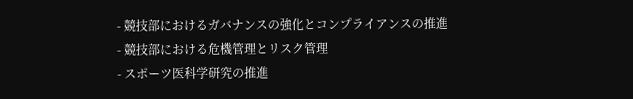- 競技部におけるガバナンスの強化とコンプライアンスの推進
- 競技部における危機管理とリスク管理
- スポーツ医科学研究の推進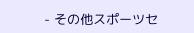- その他スポーツセ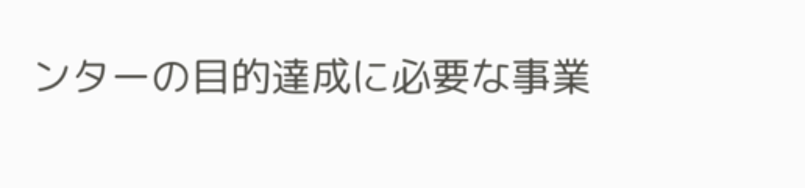ンターの目的達成に必要な事業